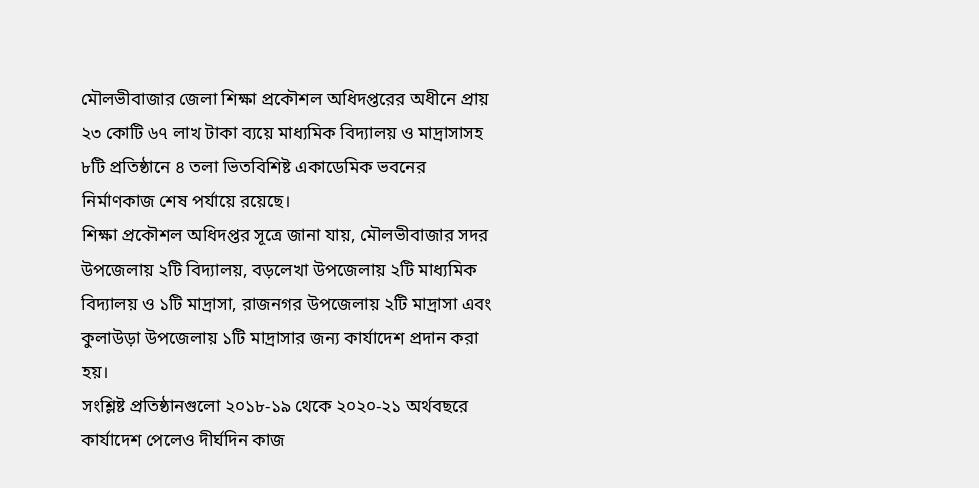মৌলভীবাজার জেলা শিক্ষা প্রকৌশল অধিদপ্তরের অধীনে প্রায় ২৩ কোটি ৬৭ লাখ টাকা ব্যয়ে মাধ্যমিক বিদ্যালয় ও মাদ্রাসাসহ ৮টি প্রতিষ্ঠানে ৪ তলা ভিতবিশিষ্ট একাডেমিক ভবনের নির্মাণকাজ শেষ পর্যায়ে রয়েছে।
শিক্ষা প্রকৌশল অধিদপ্তর সূত্রে জানা যায়, মৌলভীবাজার সদর উপজেলায় ২টি বিদ্যালয়, বড়লেখা উপজেলায় ২টি মাধ্যমিক বিদ্যালয় ও ১টি মাদ্রাসা, রাজনগর উপজেলায় ২টি মাদ্রাসা এবং কুলাউড়া উপজেলায় ১টি মাদ্রাসার জন্য কার্যাদেশ প্রদান করা হয়।
সংশ্লিষ্ট প্রতিষ্ঠানগুলো ২০১৮-১৯ থেকে ২০২০-২১ অর্থবছরে কার্যাদেশ পেলেও দীর্ঘদিন কাজ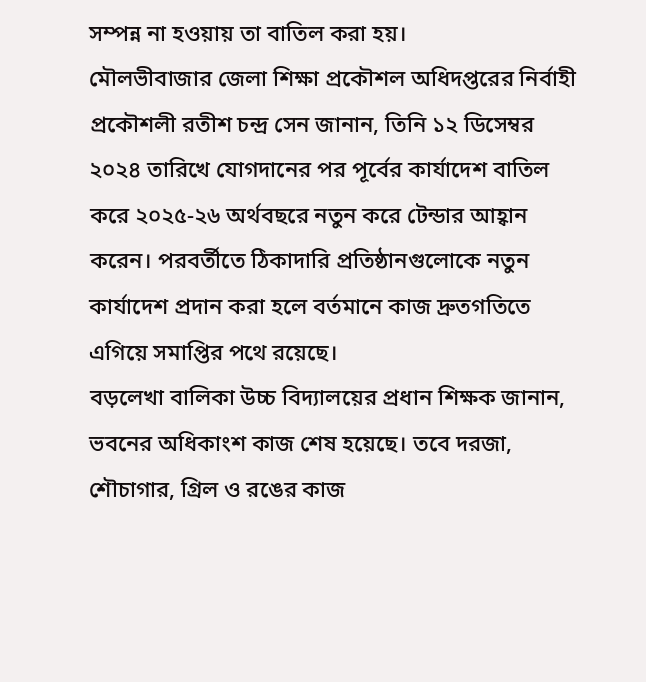সম্পন্ন না হওয়ায় তা বাতিল করা হয়।
মৌলভীবাজার জেলা শিক্ষা প্রকৌশল অধিদপ্তরের নির্বাহী প্রকৌশলী রতীশ চন্দ্র সেন জানান, তিনি ১২ ডিসেম্বর ২০২৪ তারিখে যোগদানের পর পূর্বের কার্যাদেশ বাতিল করে ২০২৫-২৬ অর্থবছরে নতুন করে টেন্ডার আহ্বান করেন। পরবর্তীতে ঠিকাদারি প্রতিষ্ঠানগুলোকে নতুন কার্যাদেশ প্রদান করা হলে বর্তমানে কাজ দ্রুতগতিতে এগিয়ে সমাপ্তির পথে রয়েছে।
বড়লেখা বালিকা উচ্চ বিদ্যালয়ের প্রধান শিক্ষক জানান, ভবনের অধিকাংশ কাজ শেষ হয়েছে। তবে দরজা, শৌচাগার, গ্রিল ও রঙের কাজ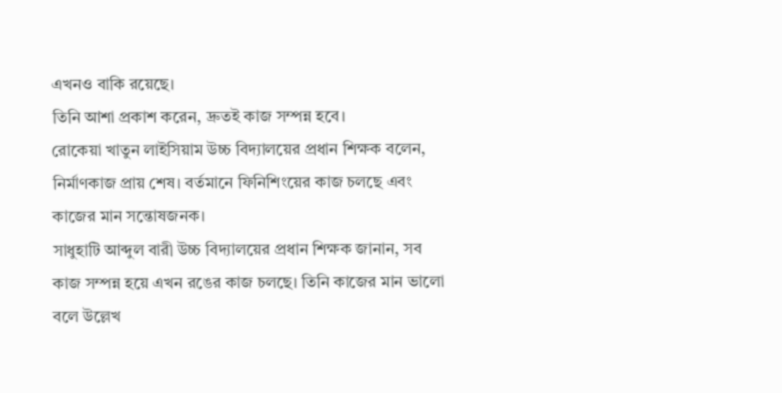এখনও বাকি রয়েছে।
তিনি আশা প্রকাশ করেন, দ্রুতই কাজ সম্পন্ন হবে।
রোকেয়া খাতুন লাইসিয়াম উচ্চ বিদ্যালয়ের প্রধান শিক্ষক বলেন, নির্মাণকাজ প্রায় শেষ। বর্তমানে ফিনিশিংয়ের কাজ চলছে এবং কাজের মান সন্তোষজনক।
সাধুহাটি আব্দুল বারী উচ্চ বিদ্যালয়ের প্রধান শিক্ষক জানান, সব কাজ সম্পন্ন হয়ে এখন রঙের কাজ চলছে। তিনি কাজের মান ভালো বলে উল্লেখ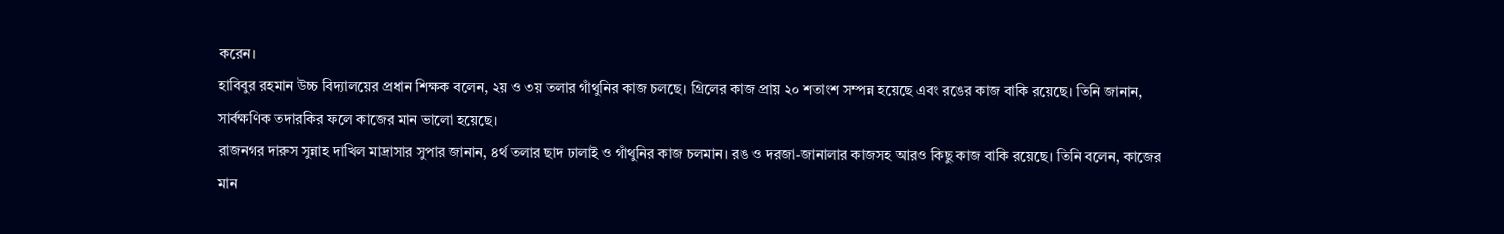করেন।
হাবিবুর রহমান উচ্চ বিদ্যালয়ের প্রধান শিক্ষক বলেন, ২য় ও ৩য় তলার গাঁথুনির কাজ চলছে। গ্রিলের কাজ প্রায় ২০ শতাংশ সম্পন্ন হয়েছে এবং রঙের কাজ বাকি রয়েছে। তিনি জানান, সার্বক্ষণিক তদারকির ফলে কাজের মান ভালো হয়েছে।
রাজনগর দারুস সুন্নাহ দাখিল মাদ্রাসার সুপার জানান, ৪র্থ তলার ছাদ ঢালাই ও গাঁথুনির কাজ চলমান। রঙ ও দরজা-জানালার কাজসহ আরও কিছু কাজ বাকি রয়েছে। তিনি বলেন, কাজের মান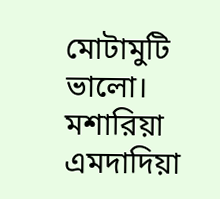মোটামুটি ভালো।
মশারিয়া এমদাদিয়া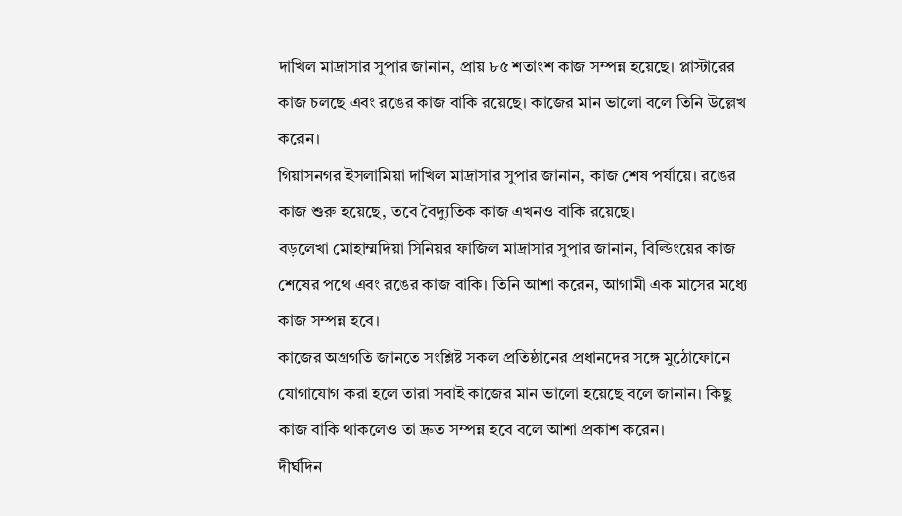দাখিল মাদ্রাসার সুপার জানান, প্রায় ৮৫ শতাংশ কাজ সম্পন্ন হয়েছে। প্লাস্টারের কাজ চলছে এবং রঙের কাজ বাকি রয়েছে। কাজের মান ভালো বলে তিনি উল্লেখ করেন।
গিয়াসনগর ইসলামিয়া দাখিল মাদ্রাসার সুপার জানান, কাজ শেষ পর্যায়ে। রঙের কাজ শুরু হয়েছে, তবে বৈদ্যুতিক কাজ এখনও বাকি রয়েছে।
বড়লেখা মোহাম্মদিয়া সিনিয়র ফাজিল মাদ্রাসার সুপার জানান, বিল্ডিংয়ের কাজ শেষের পথে এবং রঙের কাজ বাকি। তিনি আশা করেন, আগামী এক মাসের মধ্যে কাজ সম্পন্ন হবে।
কাজের অগ্রগতি জানতে সংশ্লিষ্ট সকল প্রতিষ্ঠানের প্রধানদের সঙ্গে মুঠোফোনে যোগাযোগ করা হলে তারা সবাই কাজের মান ভালো হয়েছে বলে জানান। কিছু কাজ বাকি থাকলেও তা দ্রুত সম্পন্ন হবে বলে আশা প্রকাশ করেন।
দীর্ঘদিন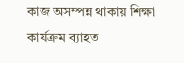কাজ অসম্পন্ন থাকায় শিক্ষা কার্যক্রম ব্যাহত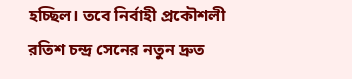হচ্ছিল। তবে নির্বাহী প্রকৌশলী রতিশ চন্দ্র সেনের নতুন দ্রুত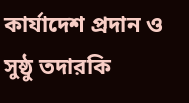কার্যাদেশ প্রদান ও সুষ্ঠু তদারকি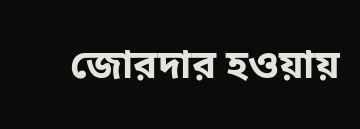জোরদার হওয়ায়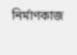নির্মাণকাজ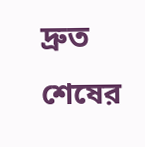দ্রুত শেষের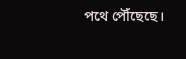পথে পৌঁছেছে।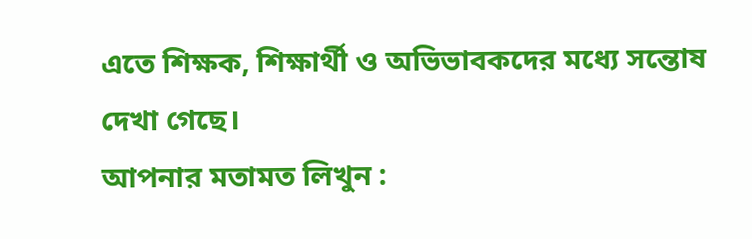এতে শিক্ষক, শিক্ষার্থী ও অভিভাবকদের মধ্যে সন্তোষ দেখা গেছে।
আপনার মতামত লিখুন :